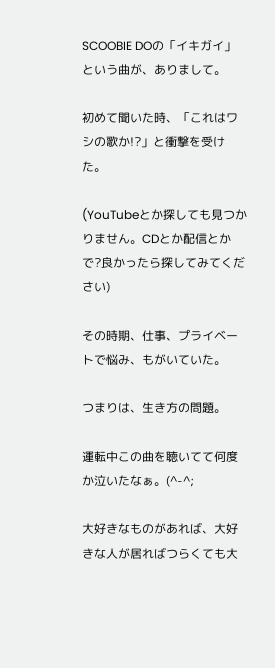SCOOBIE DOの「イキガイ」という曲が、ありまして。

初めて聞いた時、「これはワシの歌か!?」と衝撃を受けた。

(YouTubeとか探しても見つかりません。CDとか配信とかで?良かったら探してみてください)

その時期、仕事、プライベートで悩み、もがいていた。

つまりは、生き方の問題。

運転中この曲を聴いてて何度か泣いたなぁ。(^-^;

大好きなものがあれば、大好きな人が居ればつらくても大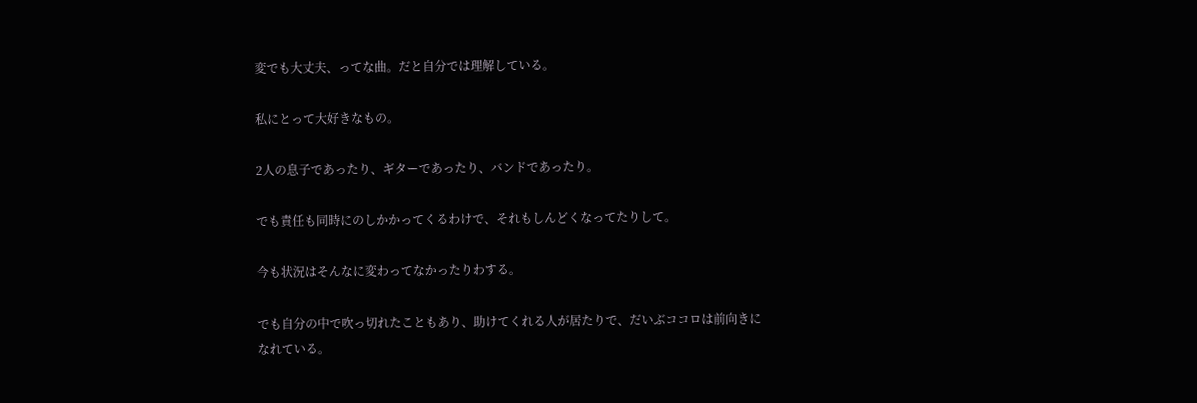変でも大丈夫、ってな曲。だと自分では理解している。

私にとって大好きなもの。

2人の息子であったり、ギターであったり、バンドであったり。

でも責任も同時にのしかかってくるわけで、それもしんどくなってたりして。

今も状況はそんなに変わってなかったりわする。

でも自分の中で吹っ切れたこともあり、助けてくれる人が居たりで、だいぶココロは前向きになれている。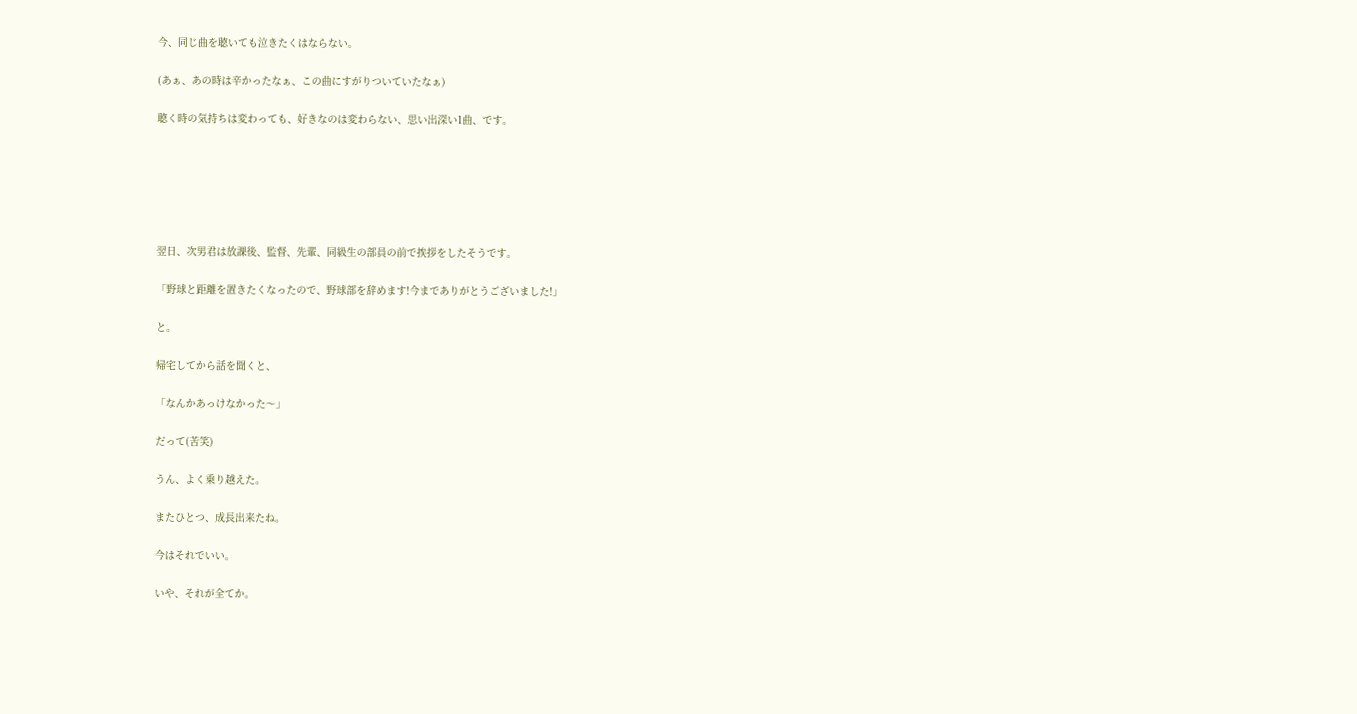今、同じ曲を聴いても泣きたくはならない。

(あぁ、あの時は辛かったなぁ、この曲にすがりついていたなぁ)

聴く時の気持ちは変わっても、好きなのは変わらない、思い出深い1曲、です。






翌日、次男君は放課後、監督、先輩、同級生の部員の前で挨拶をしたそうです。

「野球と距離を置きたくなったので、野球部を辞めます!今までありがとうございました!」

と。

帰宅してから話を聞くと、

「なんかあっけなかった〜」

だって(苦笑)

うん、よく乗り越えた。

またひとつ、成長出来たね。

今はそれでいい。

いや、それが全てか。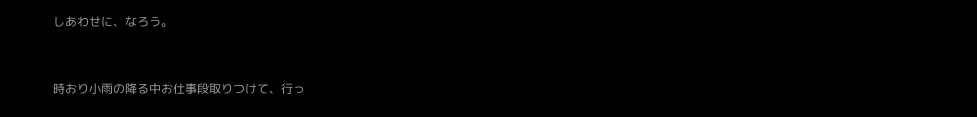しあわせに、なろう。


時おり小雨の降る中お仕事段取りつけて、行っ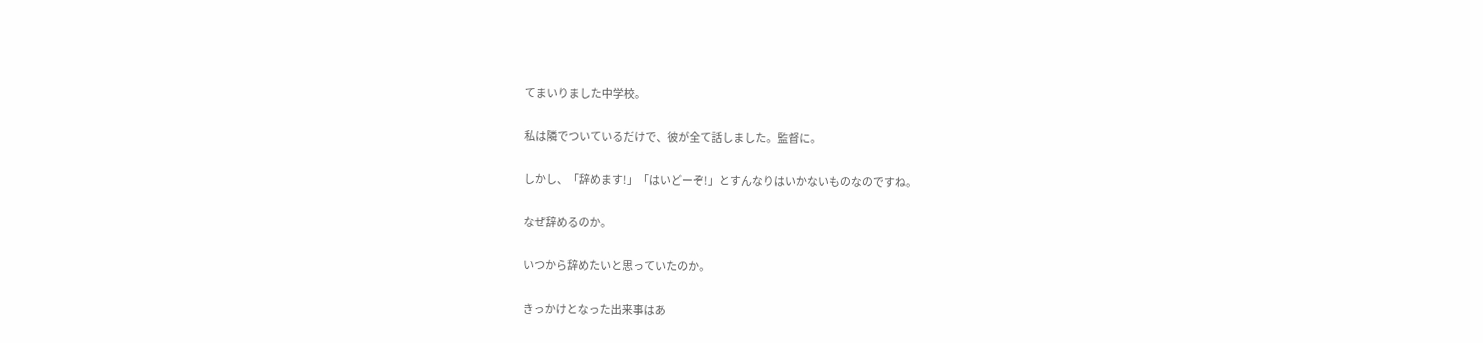てまいりました中学校。

私は隣でついているだけで、彼が全て話しました。監督に。

しかし、「辞めます!」「はいどーぞ!」とすんなりはいかないものなのですね。

なぜ辞めるのか。

いつから辞めたいと思っていたのか。

きっかけとなった出来事はあ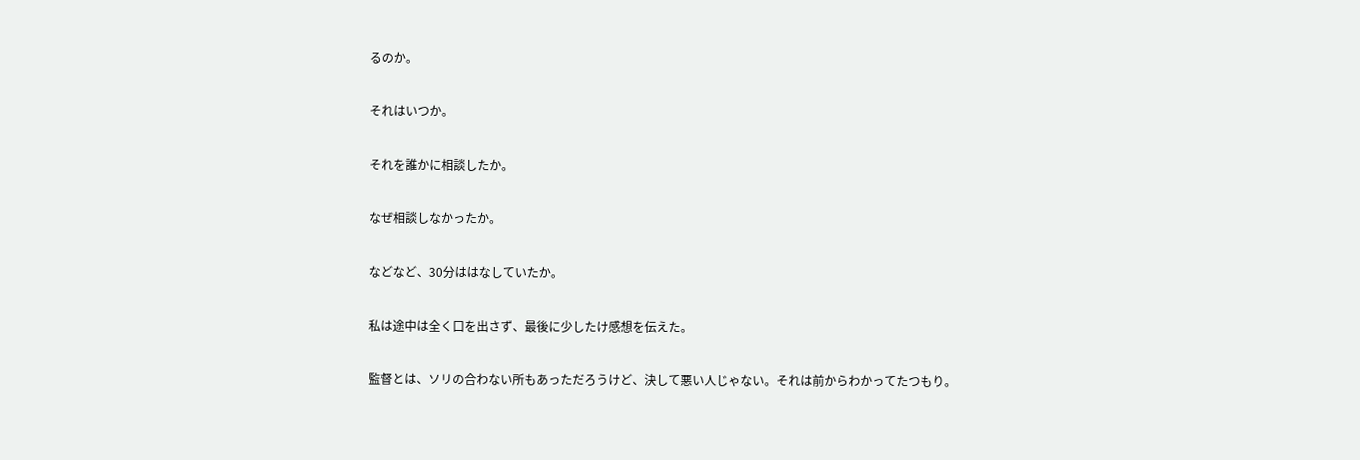るのか。

それはいつか。

それを誰かに相談したか。

なぜ相談しなかったか。

などなど、30分ははなしていたか。

私は途中は全く口を出さず、最後に少したけ感想を伝えた。

監督とは、ソリの合わない所もあっただろうけど、決して悪い人じゃない。それは前からわかってたつもり。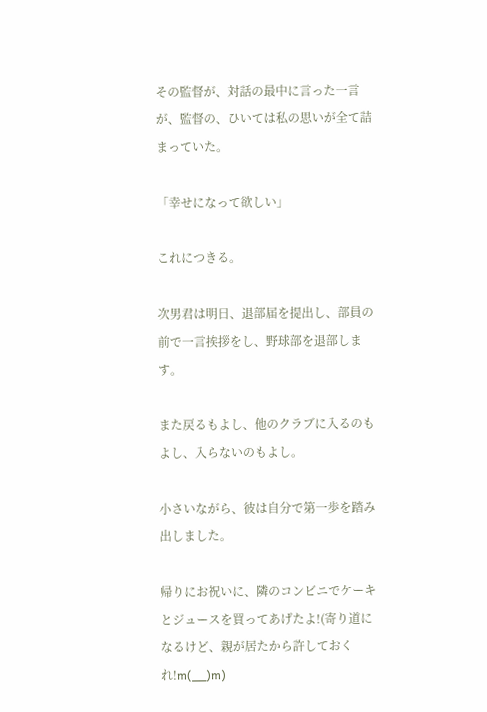その監督が、対話の最中に言った一言が、監督の、ひいては私の思いが全て詰まっていた。

「幸せになって欲しい」

これにつきる。

次男君は明日、退部届を提出し、部員の前で一言挨拶をし、野球部を退部します。

また戻るもよし、他のクラブに入るのもよし、入らないのもよし。

小さいながら、彼は自分で第一歩を踏み出しました。

帰りにお祝いに、隣のコンビニでケーキとジュースを買ってあげたよ!(寄り道になるけど、親が居たから許しておくれ!m(__)m)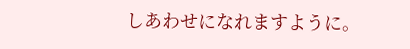しあわせになれますように。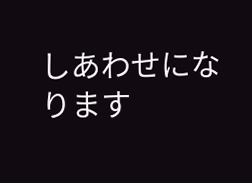しあわせになります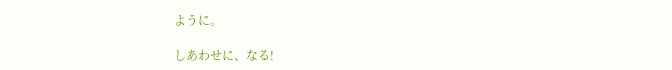ように。

しあわせに、なる!